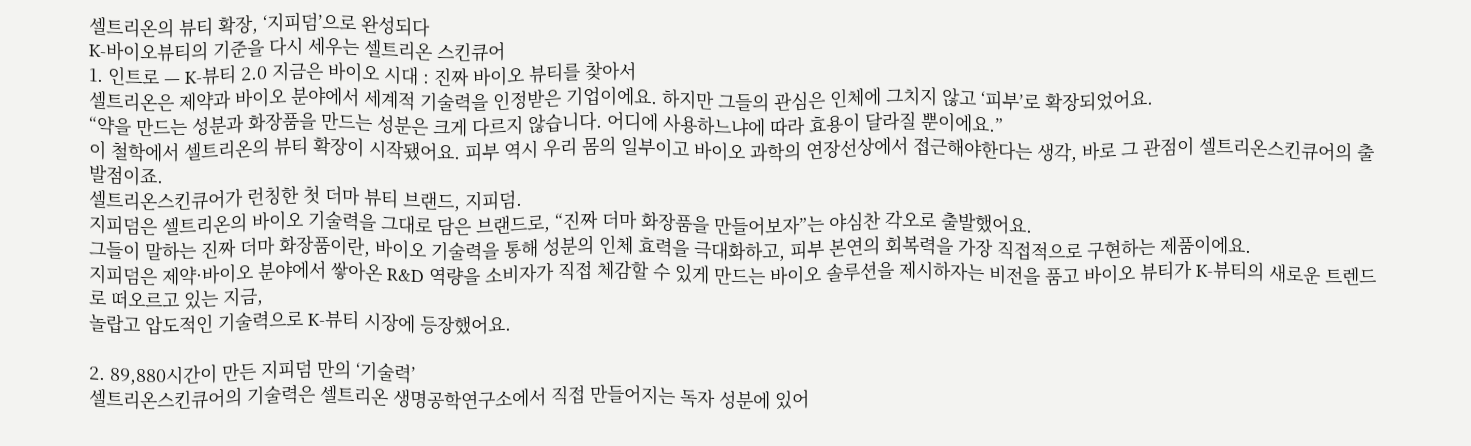셀트리온의 뷰티 확장, ‘지피덤’으로 완성되다
K-바이오뷰티의 기준을 다시 세우는 셀트리온 스킨큐어
1. 인트로 — K-뷰티 2.0 지금은 바이오 시대 : 진짜 바이오 뷰티를 찾아서
셀트리온은 제약과 바이오 분야에서 세계적 기술력을 인정받은 기업이에요. 하지만 그들의 관심은 인체에 그치지 않고 ‘피부’로 확장되었어요.
“약을 만드는 성분과 화장품을 만드는 성분은 크게 다르지 않습니다. 어디에 사용하느냐에 따라 효용이 달라질 뿐이에요.”
이 철학에서 셀트리온의 뷰티 확장이 시작됐어요. 피부 역시 우리 몸의 일부이고 바이오 과학의 연장선상에서 접근해야한다는 생각, 바로 그 관점이 셀트리온스킨큐어의 출발점이죠.
셀트리온스킨큐어가 런칭한 첫 더마 뷰티 브랜드, 지피덤.
지피덤은 셀트리온의 바이오 기술력을 그대로 담은 브랜드로, “진짜 더마 화장품을 만들어보자”는 야심찬 각오로 출발했어요.
그들이 말하는 진짜 더마 화장품이란, 바이오 기술력을 통해 성분의 인체 효력을 극대화하고, 피부 본연의 회복력을 가장 직접적으로 구현하는 제품이에요.
지피덤은 제약·바이오 분야에서 쌓아온 R&D 역량을 소비자가 직접 체감할 수 있게 만드는 바이오 솔루션을 제시하자는 비전을 품고 바이오 뷰티가 K-뷰티의 새로운 트렌드로 떠오르고 있는 지금,
놀랍고 압도적인 기술력으로 K-뷰티 시장에 등장했어요.

2. 89,880시간이 만든 지피덤 만의 ‘기술력’
셀트리온스킨큐어의 기술력은 셀트리온 생명공학연구소에서 직접 만들어지는 독자 성분에 있어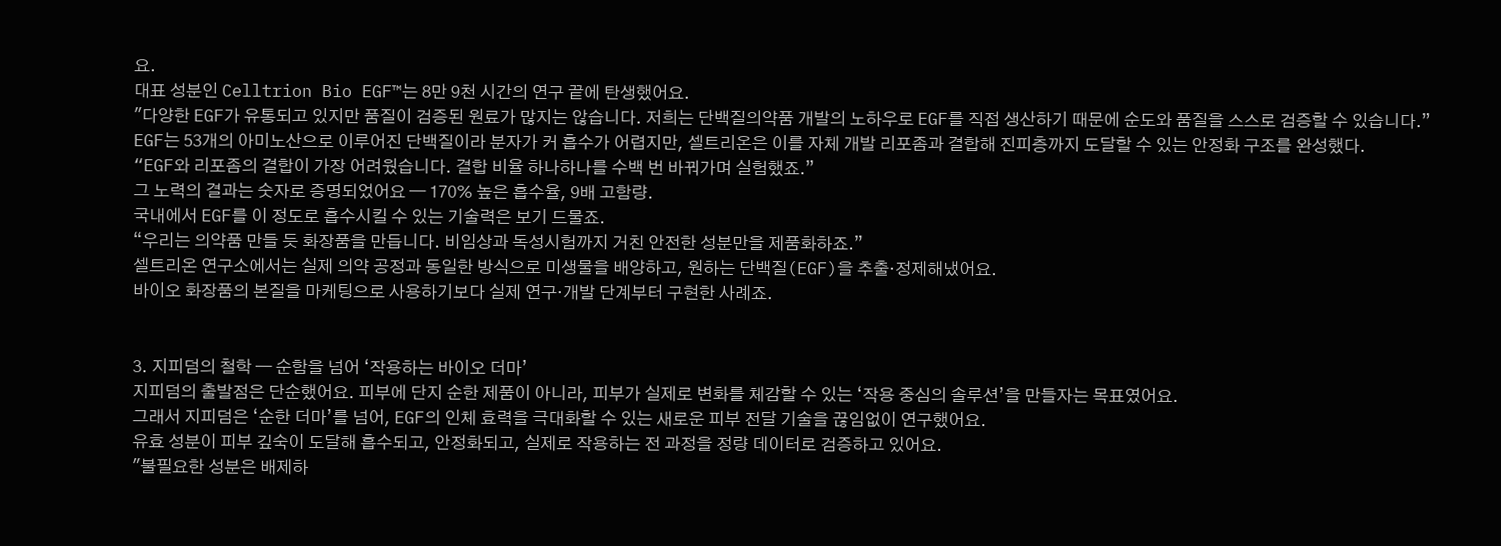요.
대표 성분인 Celltrion Bio EGF™는 8만 9천 시간의 연구 끝에 탄생했어요.
"다양한 EGF가 유통되고 있지만 품질이 검증된 원료가 많지는 않습니다. 저희는 단백질의약품 개발의 노하우로 EGF를 직접 생산하기 때문에 순도와 품질을 스스로 검증할 수 있습니다.”
EGF는 53개의 아미노산으로 이루어진 단백질이라 분자가 커 흡수가 어렵지만, 셀트리온은 이를 자체 개발 리포좀과 결합해 진피층까지 도달할 수 있는 안정화 구조를 완성했다.
“EGF와 리포좀의 결합이 가장 어려웠습니다. 결합 비율 하나하나를 수백 번 바꿔가며 실험했죠.”
그 노력의 결과는 숫자로 증명되었어요 — 170% 높은 흡수율, 9배 고함량.
국내에서 EGF를 이 정도로 흡수시킬 수 있는 기술력은 보기 드물죠.
“우리는 의약품 만들 듯 화장품을 만듭니다. 비임상과 독성시험까지 거친 안전한 성분만을 제품화하죠.”
셀트리온 연구소에서는 실제 의약 공정과 동일한 방식으로 미생물을 배양하고, 원하는 단백질(EGF)을 추출·정제해냈어요.
바이오 화장품의 본질을 마케팅으로 사용하기보다 실제 연구·개발 단계부터 구현한 사례죠.


3. 지피덤의 철학 — 순함을 넘어 ‘작용하는 바이오 더마’
지피덤의 출발점은 단순했어요. 피부에 단지 순한 제품이 아니라, 피부가 실제로 변화를 체감할 수 있는 ‘작용 중심의 솔루션’을 만들자는 목표였어요.
그래서 지피덤은 ‘순한 더마’를 넘어, EGF의 인체 효력을 극대화할 수 있는 새로운 피부 전달 기술을 끊임없이 연구했어요.
유효 성분이 피부 깊숙이 도달해 흡수되고, 안정화되고, 실제로 작용하는 전 과정을 정량 데이터로 검증하고 있어요.
"불필요한 성분은 배제하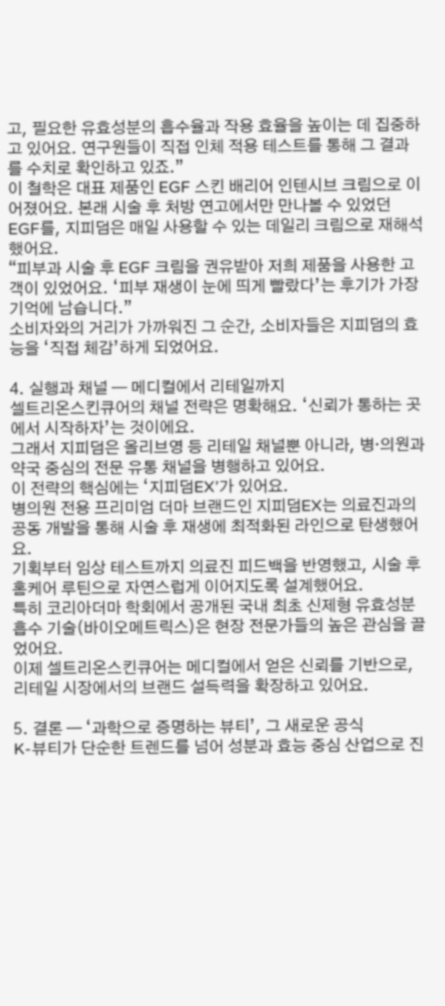고, 필요한 유효성분의 흡수율과 작용 효율을 높이는 데 집중하고 있어요. 연구원들이 직접 인체 적용 테스트를 통해 그 결과를 수치로 확인하고 있죠.”
이 철학은 대표 제품인 EGF 스킨 배리어 인텐시브 크림으로 이어졌어요. 본래 시술 후 처방 연고에서만 만나볼 수 있었던 EGF를, 지피덤은 매일 사용할 수 있는 데일리 크림으로 재해석했어요.
“피부과 시술 후 EGF 크림을 권유받아 저희 제품을 사용한 고객이 있었어요. ‘피부 재생이 눈에 띄게 빨랐다’는 후기가 가장 기억에 남습니다.”
소비자와의 거리가 가까워진 그 순간, 소비자들은 지피덤의 효능을 ‘직접 체감’하게 되었어요.

4. 실행과 채널 — 메디컬에서 리테일까지
셀트리온스킨큐어의 채널 전략은 명확해요. ‘신뢰가 통하는 곳에서 시작하자’는 것이에요.
그래서 지피덤은 올리브영 등 리테일 채널뿐 아니라, 병·의원과 약국 중심의 전문 유통 채널을 병행하고 있어요.
이 전략의 핵심에는 ‘지피덤EX’가 있어요.
병의원 전용 프리미엄 더마 브랜드인 지피덤EX는 의료진과의 공동 개발을 통해 시술 후 재생에 최적화된 라인으로 탄생했어요.
기획부터 임상 테스트까지 의료진 피드백을 반영했고, 시술 후 홈케어 루틴으로 자연스럽게 이어지도록 설계했어요.
특히 코리아더마 학회에서 공개된 국내 최초 신제형 유효성분 흡수 기술(바이오메트릭스)은 현장 전문가들의 높은 관심을 끌었어요.
이제 셀트리온스킨큐어는 메디컬에서 얻은 신뢰를 기반으로, 리테일 시장에서의 브랜드 설득력을 확장하고 있어요.

5. 결론 — ‘과학으로 증명하는 뷰티’, 그 새로운 공식
K-뷰티가 단순한 트렌드를 넘어 성분과 효능 중심 산업으로 진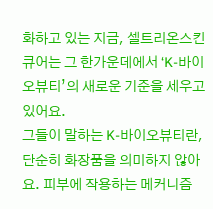화하고 있는 지금, 셀트리온스킨큐어는 그 한가운데에서 ‘K-바이오뷰티’의 새로운 기준을 세우고 있어요.
그들이 말하는 K-바이오뷰티란, 단순히 화장품을 의미하지 않아요. 피부에 작용하는 메커니즘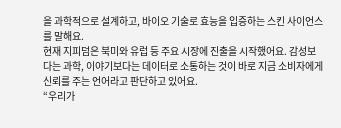을 과학적으로 설계하고, 바이오 기술로 효능을 입증하는 스킨 사이언스를 말해요.
현재 지피덤은 북미와 유럽 등 주요 시장에 진출을 시작했어요. 감성보다는 과학, 이야기보다는 데이터로 소통하는 것이 바로 지금 소비자에게 신뢰를 주는 언어라고 판단하고 있어요.
“우리가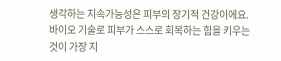생각하는 지속가능성은 피부의 장기적 건강이에요. 바이오 기술로 피부가 스스로 회복하는 힘을 키우는 것이 가장 지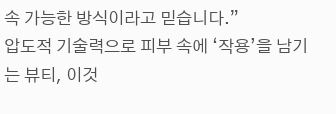속 가능한 방식이라고 믿습니다.”
압도적 기술력으로 피부 속에 ‘작용’을 남기는 뷰티, 이것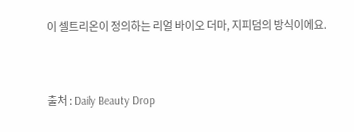이 셀트리온이 정의하는 리얼 바이오 더마, 지피덤의 방식이에요.


출처 : Daily Beauty Drop